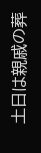土日は親戚の葬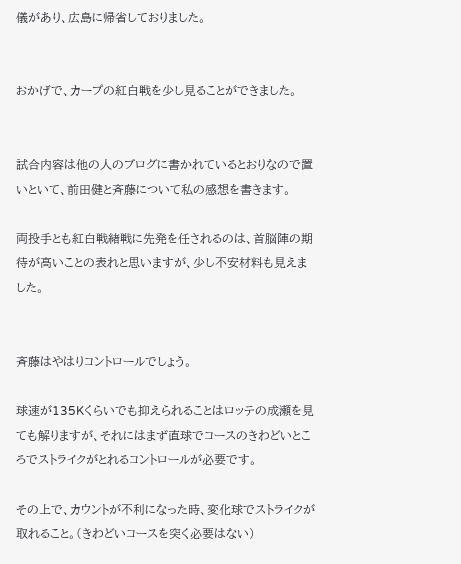儀があり、広島に帰省しておりました。


おかげで、カープの紅白戦を少し見ることができました。


試合内容は他の人のブログに書かれているとおりなので置いといて、前田健と斉藤について私の感想を書きます。

両投手とも紅白戦緒戦に先発を任されるのは、首脳陣の期待が高いことの表れと思いますが、少し不安材料も見えました。


斉藤はやはりコントロールでしょう。

球速が135Kくらいでも抑えられることはロッテの成瀬を見ても解りますが、それにはまず直球でコースのきわどいところでストライクがとれるコントロールが必要です。

その上で、カウントが不利になった時、変化球でストライクが取れること。(きわどいコースを突く必要はない)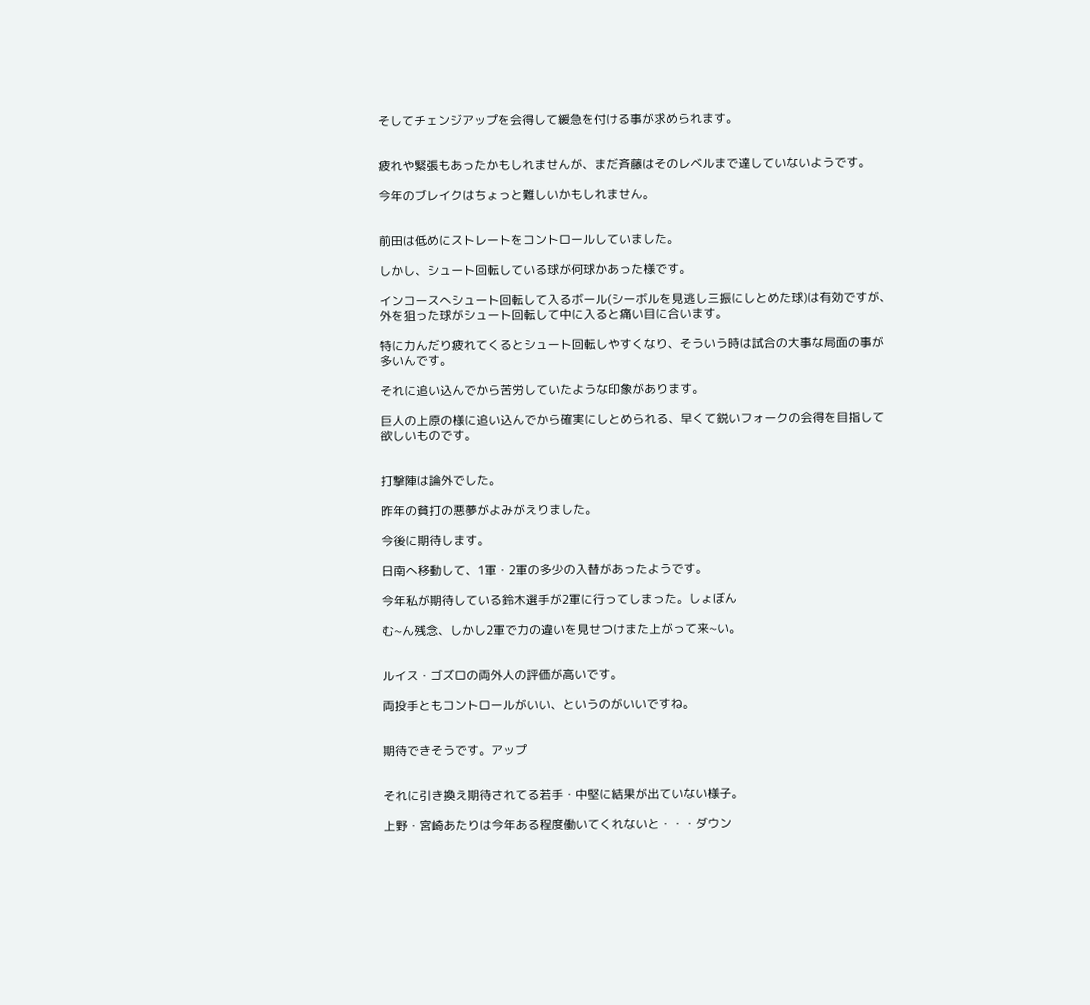そしてチェンジアップを会得して緩急を付ける事が求められます。


疲れや緊張もあったかもしれませんが、まだ斉藤はそのレベルまで達していないようです。

今年のブレイクはちょっと難しいかもしれません。


前田は低めにストレートをコントロールしていました。

しかし、シュート回転している球が何球かあった様です。

インコースへシュート回転して入るボール(シーボルを見逃し三振にしとめた球)は有効ですが、外を狙った球がシュート回転して中に入ると痛い目に合います。

特に力んだり疲れてくるとシュート回転しやすくなり、そういう時は試合の大事な局面の事が多いんです。

それに追い込んでから苦労していたような印象があります。

巨人の上原の様に追い込んでから確実にしとめられる、早くて鋭いフォークの会得を目指して欲しいものです。


打撃陣は論外でした。

昨年の貧打の悪夢がよみがえりました。

今後に期待します。

日南へ移動して、1軍・2軍の多少の入替があったようです。

今年私が期待している鈴木選手が2軍に行ってしまった。しょぼん

む~ん残念、しかし2軍で力の違いを見せつけまた上がって来~い。


ルイス・ゴズロの両外人の評価が高いです。

両投手ともコントロールがいい、というのがいいですね。


期待できそうです。アップ


それに引き換え期待されてる若手・中堅に結果が出ていない様子。

上野・宮崎あたりは今年ある程度働いてくれないと・・・ダウン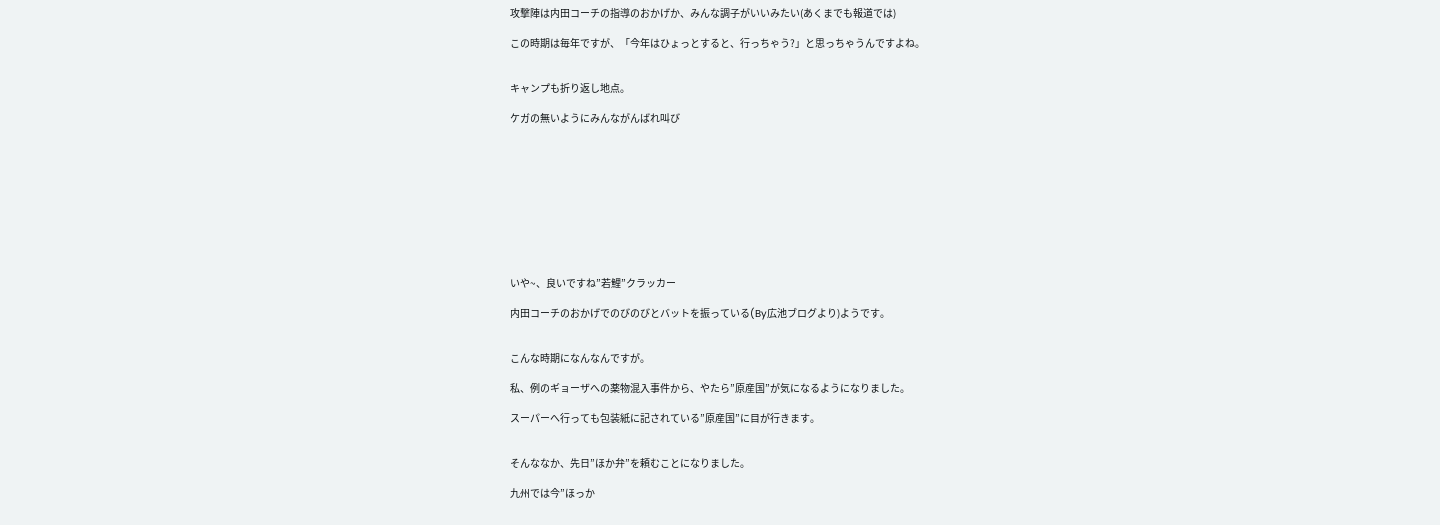攻撃陣は内田コーチの指導のおかげか、みんな調子がいいみたい(あくまでも報道では)

この時期は毎年ですが、「今年はひょっとすると、行っちゃう?」と思っちゃうんですよね。


キャンプも折り返し地点。

ケガの無いようにみんながんばれ叫び










いや~、良いですね”若鯉”クラッカー

内田コーチのおかげでのびのびとバットを振っている(By広池ブログより)ようです。


こんな時期になんなんですが。

私、例のギョーザへの薬物混入事件から、やたら”原産国”が気になるようになりました。

スーパーへ行っても包装紙に記されている”原産国”に目が行きます。


そんななか、先日”ほか弁”を頼むことになりました。

九州では今”ほっか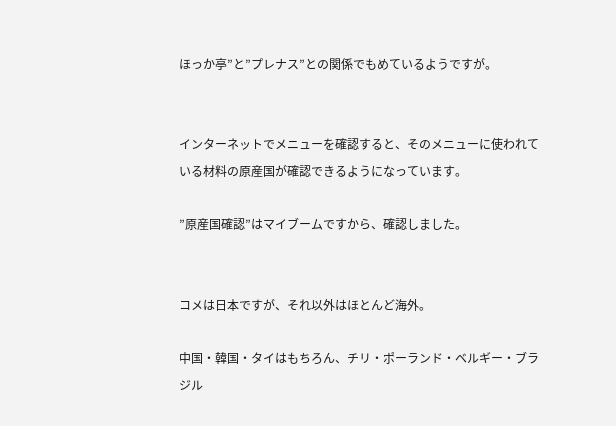ほっか亭”と”プレナス”との関係でもめているようですが。


インターネットでメニューを確認すると、そのメニューに使われている材料の原産国が確認できるようになっています。

”原産国確認”はマイブームですから、確認しました。


コメは日本ですが、それ以外はほとんど海外。

中国・韓国・タイはもちろん、チリ・ポーランド・ベルギー・ブラジル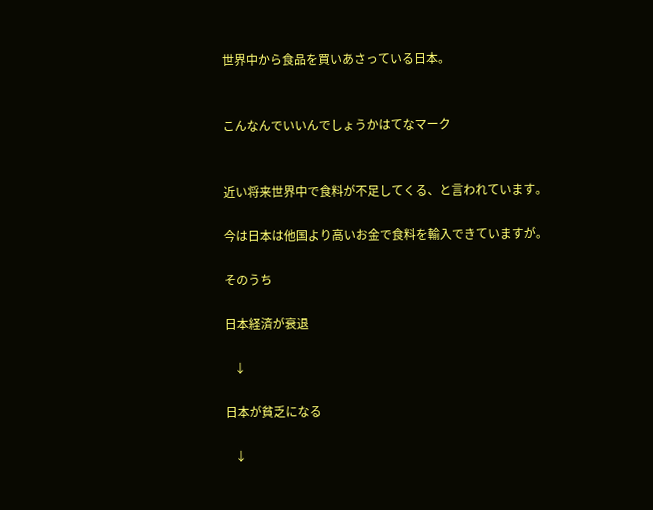世界中から食品を買いあさっている日本。


こんなんでいいんでしょうかはてなマーク


近い将来世界中で食料が不足してくる、と言われています。

今は日本は他国より高いお金で食料を輸入できていますが。

そのうち

日本経済が衰退

   ↓

日本が貧乏になる

   ↓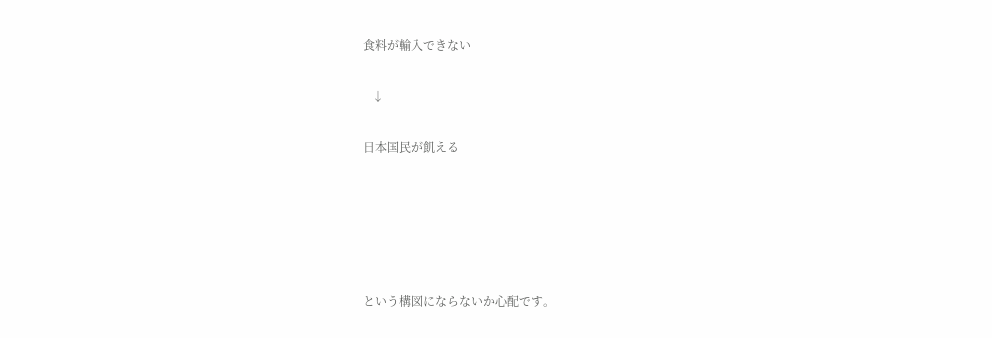食料が輸入できない

   ↓

日本国民が飢える





という構図にならないか心配です。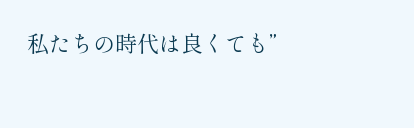私たちの時代は良くても”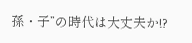孫・子”の時代は大丈夫か!?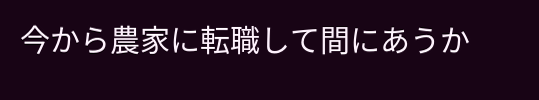今から農家に転職して間にあうか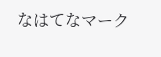なはてなマーク